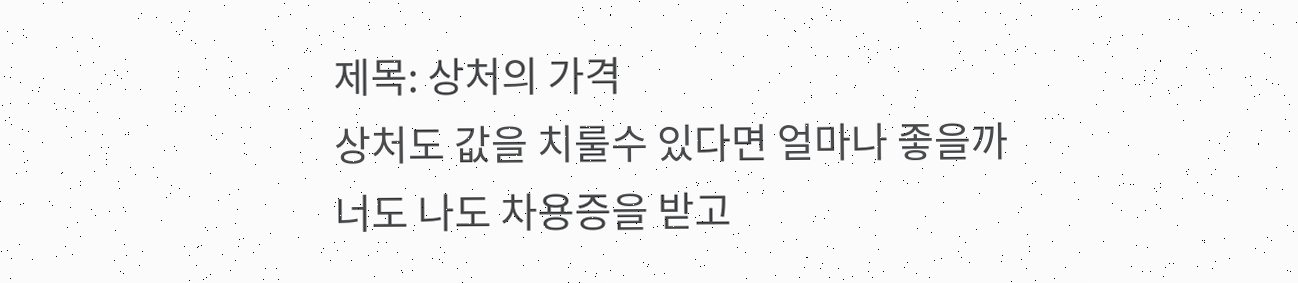제목: 상처의 가격
상처도 값을 치룰수 있다면 얼마나 좋을까
너도 나도 차용증을 받고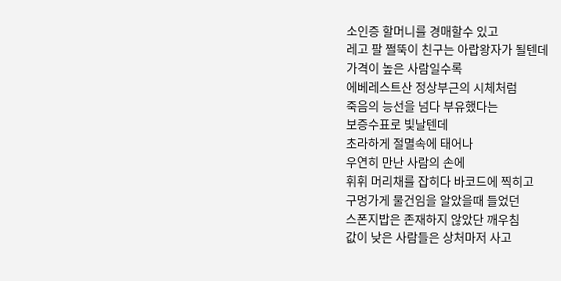소인증 할머니를 경매할수 있고
레고 팔 쩔뚝이 친구는 아랍왕자가 될텐데
가격이 높은 사람일수록
에베레스트산 정상부근의 시체처럼
죽음의 능선을 넘다 부유했다는
보증수표로 빛날텐데
초라하게 절멸속에 태어나
우연히 만난 사람의 손에
휘휘 머리채를 잡히다 바코드에 찍히고
구멍가게 물건임을 알았을때 들었던
스폰지밥은 존재하지 않았단 깨우침
값이 낮은 사람들은 상처마저 사고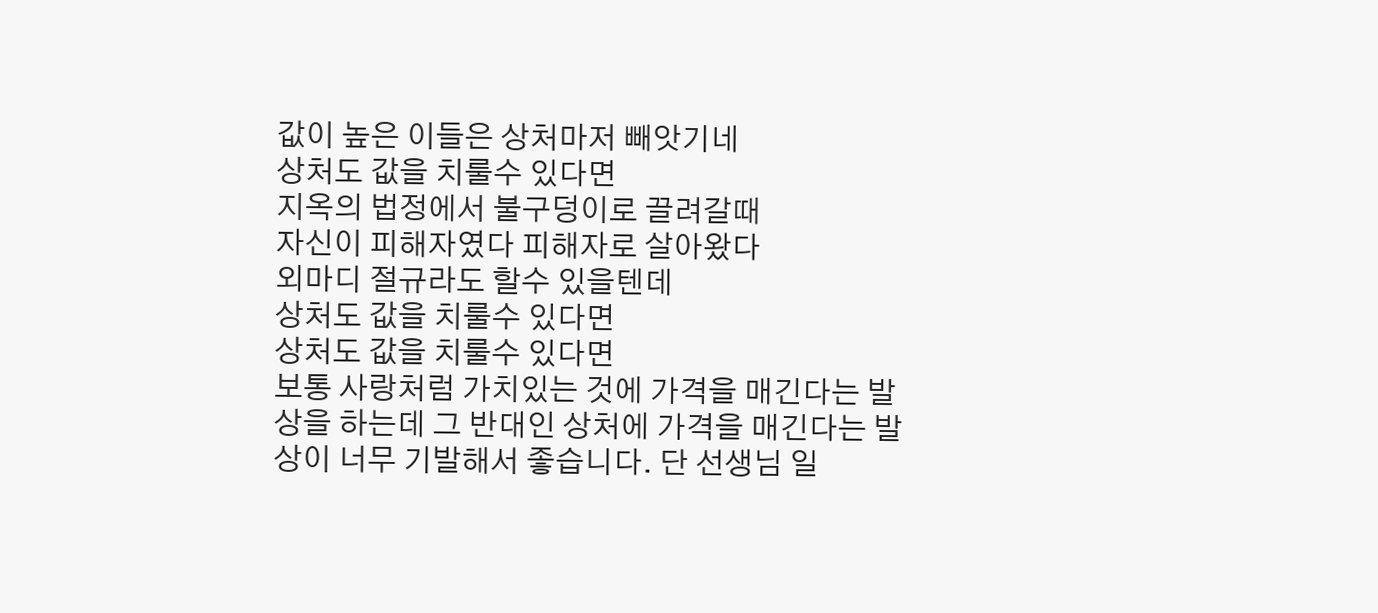값이 높은 이들은 상처마저 빼앗기네
상처도 값을 치룰수 있다면
지옥의 법정에서 불구덩이로 끌려갈때
자신이 피해자였다 피해자로 살아왔다
외마디 절규라도 할수 있을텐데
상처도 값을 치룰수 있다면
상처도 값을 치룰수 있다면
보통 사랑처럼 가치있는 것에 가격을 매긴다는 발상을 하는데 그 반대인 상처에 가격을 매긴다는 발상이 너무 기발해서 좋습니다. 단 선생님 일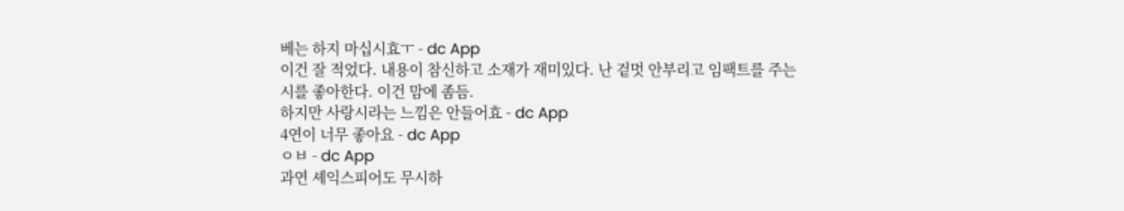베는 하지 마십시효ㅜ - dc App
이건 잘 적었다. 내용이 참신하고 소재가 재미있다. 난 겉멋 안부리고 임팩트를 주는 시를 좋아한다. 이건 맘에 좀듬.
하지만 사랑시라는 느낌은 안들어효 - dc App
4연이 너무 좋아요 - dc App
ㅇㅂ - dc App
과연 셰익스피어도 무시하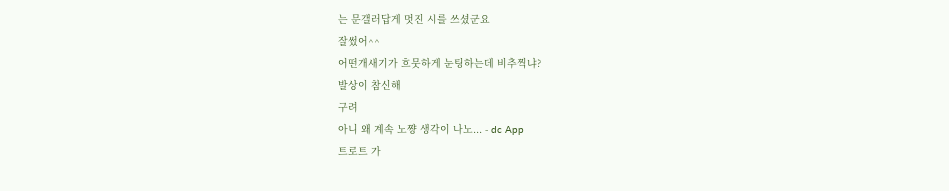는 문갤러답게 멋진 시를 쓰셨군요
잘썼어^^
어떤개새기가 흐뭇하게 눈팅하는데 비추찍냐?
발상이 참신해
구려
아니 왜 계속 노쨩 생각이 나노... - dc App
트로트 가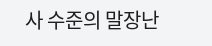사 수준의 말장난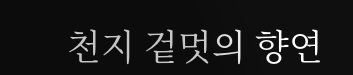천지 겉멋의 향연